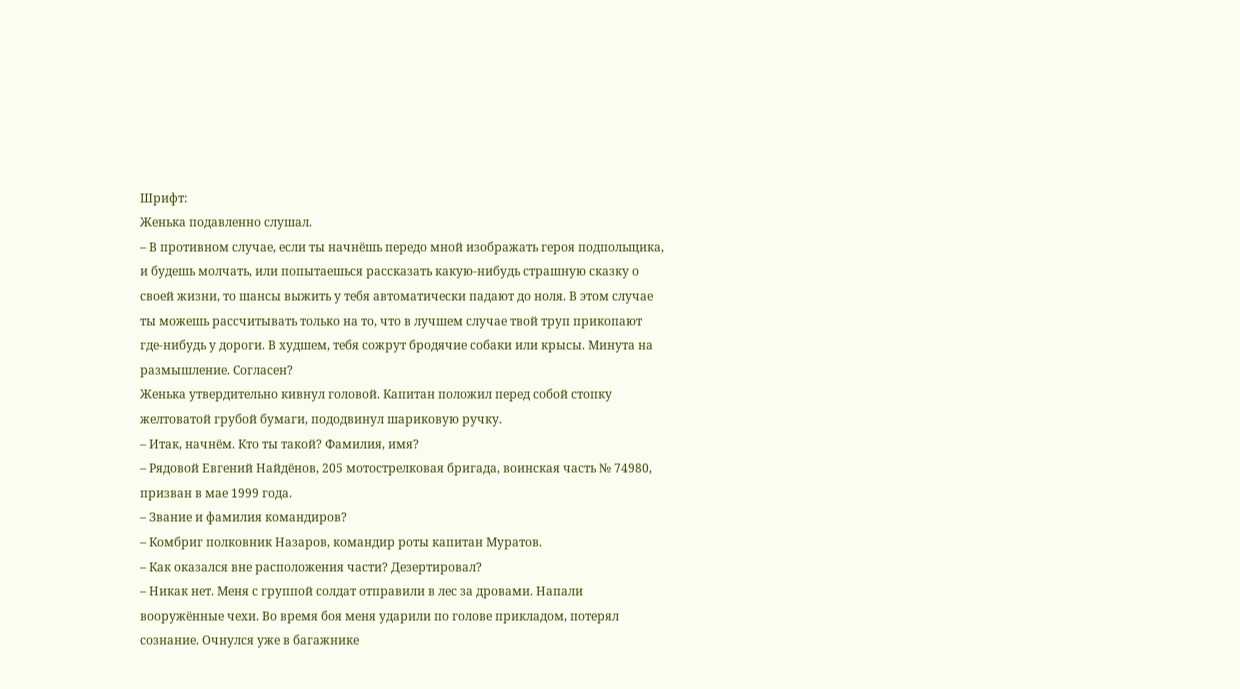Шрифт:
Женька подавленно слушал.
– В противном случае, если ты начнёшь передо мной изображать героя подпольщика, и будешь молчать, или попытаешься рассказать какую-нибудь страшную сказку о своей жизни, то шансы выжить у тебя автоматически падают до ноля. В этом случае ты можешь рассчитывать только на то, что в лучшем случае твой труп прикопают где-нибудь у дороги. В худшем, тебя сожрут бродячие собаки или крысы. Минута на размышление. Согласен?
Женька утвердительно кивнул головой. Капитан положил перед собой стопку желтоватой грубой бумаги, пододвинул шариковую ручку.
– Итак, начнём. Кто ты такой? Фамилия, имя?
– Рядовой Евгений Найдёнов, 205 мотострелковая бригада, воинская часть № 74980, призван в мае 1999 года.
– Звание и фамилия командиров?
– Комбриг полковник Назаров, командир роты капитан Муратов.
– Как оказался вне расположения части? Дезертировал?
– Никак нет. Меня с группой солдат отправили в лес за дровами. Напали вооружённые чехи. Во время боя меня ударили по голове прикладом, потерял сознание. Очнулся уже в багажнике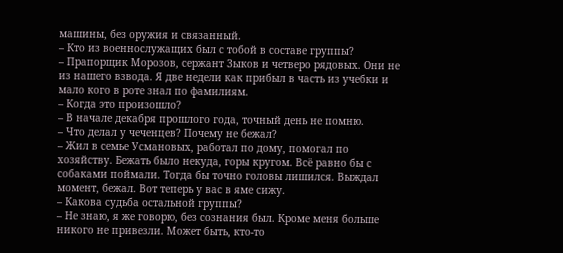машины, без оружия и связанный.
– Кто из военнослужащих был с тобой в составе группы?
– Прапорщик Морозов, сержант Зыков и четверо рядовых. Они не из нашего взвода. Я две недели как прибыл в часть из учебки и мало кого в роте знал по фамилиям.
– Когда это произошло?
– В начале декабря прошлого года, точный день не помню.
– Что делал у чеченцев? Почему не бежал?
– Жил в семье Усмановых, работал по дому, помогал по хозяйству. Бежать было некуда, горы кругом. Всё равно бы с собаками поймали. Тогда бы точно головы лишился. Выждал момент, бежал. Вот теперь у вас в яме сижу.
– Какова судьба остальной группы?
– Не знаю, я же говорю, без сознания был. Кроме меня больше никого не привезли. Может быть, кто-то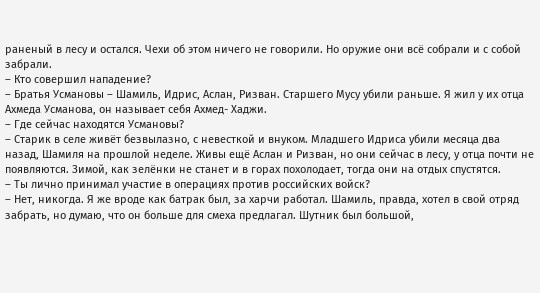раненый в лесу и остался. Чехи об этом ничего не говорили. Но оружие они всё собрали и с собой забрали.
– Кто совершил нападение?
– Братья Усмановы – Шамиль, Идрис, Аслан, Ризван. Старшего Мусу убили раньше. Я жил у их отца Ахмеда Усманова, он называет себя Ахмед- Хаджи.
– Где сейчас находятся Усмановы?
– Старик в селе живёт безвылазно, с невесткой и внуком. Младшего Идриса убили месяца два назад, Шамиля на прошлой неделе. Живы ещё Аслан и Ризван, но они сейчас в лесу, у отца почти не появляются. Зимой, как зелёнки не станет и в горах похолодает, тогда они на отдых спустятся.
– Ты лично принимал участие в операциях против российских войск?
– Нет, никогда. Я же вроде как батрак был, за харчи работал. Шамиль, правда, хотел в свой отряд забрать, но думаю, что он больше для смеха предлагал. Шутник был большой,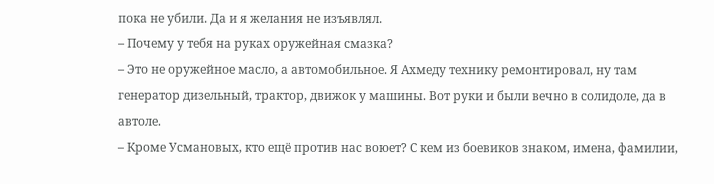пока не убили. Да и я желания не изъявлял.
– Почему у тебя на руках оружейная смазка?
– Это не оружейное масло, а автомобильное. Я Ахмеду технику ремонтировал, ну там генератор дизельный, трактор, движок у машины. Вот руки и были вечно в солидоле, да в автоле.
– Кроме Усмановых, кто ещё против нас воюет? С кем из боевиков знаком, имена, фамилии,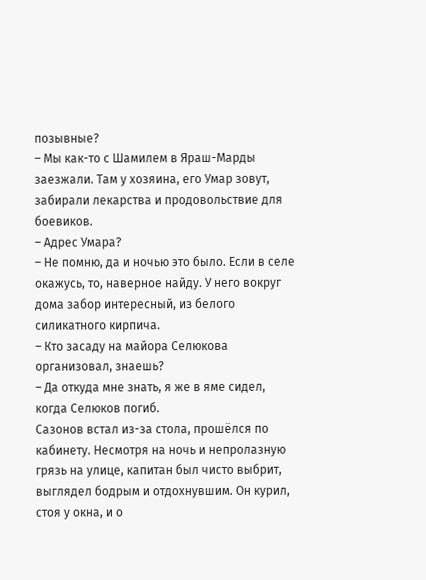позывные?
– Мы как-то с Шамилем в Яраш-Марды заезжали. Там у хозяина, его Умар зовут, забирали лекарства и продовольствие для боевиков.
– Адрес Умара?
– Не помню, да и ночью это было. Если в селе окажусь, то, наверное найду. У него вокруг дома забор интересный, из белого силикатного кирпича.
– Кто засаду на майора Селюкова организовал, знаешь?
– Да откуда мне знать, я же в яме сидел, когда Селюков погиб.
Сазонов встал из-за стола, прошёлся по кабинету. Несмотря на ночь и непролазную грязь на улице, капитан был чисто выбрит, выглядел бодрым и отдохнувшим. Он курил, стоя у окна, и о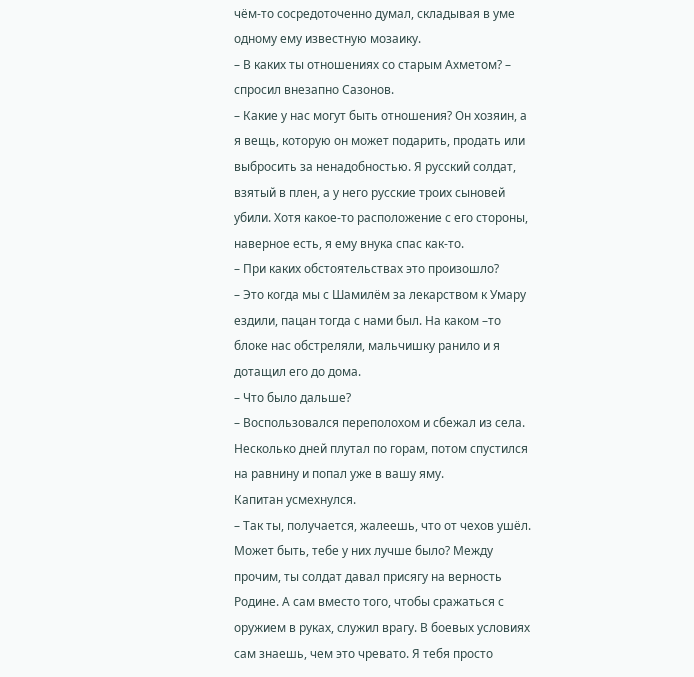чём-то сосредоточенно думал, складывая в уме одному ему известную мозаику.
– В каких ты отношениях со старым Ахметом? – спросил внезапно Сазонов.
– Какие у нас могут быть отношения? Он хозяин, а я вещь, которую он может подарить, продать или выбросить за ненадобностью. Я русский солдат, взятый в плен, а у него русские троих сыновей убили. Хотя какое-то расположение с его стороны, наверное есть, я ему внука спас как-то.
– При каких обстоятельствах это произошло?
– Это когда мы с Шамилём за лекарством к Умару ездили, пацан тогда с нами был. На каком –то блоке нас обстреляли, мальчишку ранило и я дотащил его до дома.
– Что было дальше?
– Воспользовался переполохом и сбежал из села. Несколько дней плутал по горам, потом спустился на равнину и попал уже в вашу яму.
Капитан усмехнулся.
– Так ты, получается, жалеешь, что от чехов ушёл. Может быть, тебе у них лучше было? Между прочим, ты солдат давал присягу на верность Родине. А сам вместо того, чтобы сражаться с оружием в руках, служил врагу. В боевых условиях сам знаешь, чем это чревато. Я тебя просто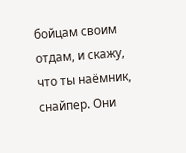бойцам своим отдам, и скажу, что ты наёмник, снайпер. Они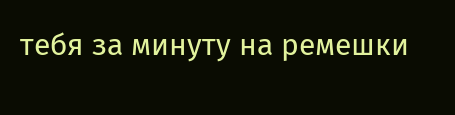тебя за минуту на ремешки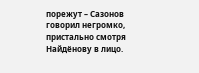порежут – Сазонов говорил негромко, пристально смотря Найдёнову в лицо.